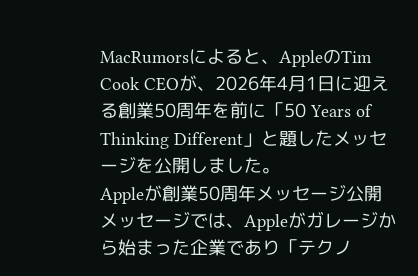MacRumorsによると、AppleのTim Cook CEOが、2026年4月1日に迎える創業50周年を前に「50 Years of Thinking Different」と題したメッセージを公開しました。
Appleが創業50周年メッセージ公開
メッセージでは、Appleがガレージから始まった企業であり「テクノ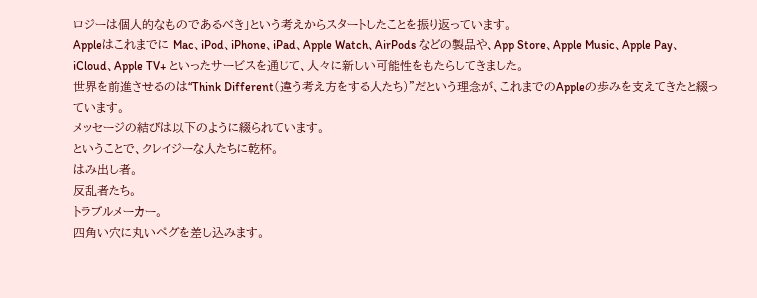ロジーは個人的なものであるべき」という考えからスタートしたことを振り返っています。
Appleはこれまでに Mac、iPod、iPhone、iPad、Apple Watch、AirPods などの製品や、App Store、Apple Music、Apple Pay、iCloud、Apple TV+ といったサービスを通じて、人々に新しい可能性をもたらしてきました。
世界を前進させるのは“Think Different(違う考え方をする人たち)”だという理念が、これまでのAppleの歩みを支えてきたと綴っています。
メッセージの結びは以下のように綴られています。
ということで、クレイジーな人たちに乾杯。
はみ出し者。
反乱者たち。
トラブルメーカー。
四角い穴に丸いペグを差し込みます。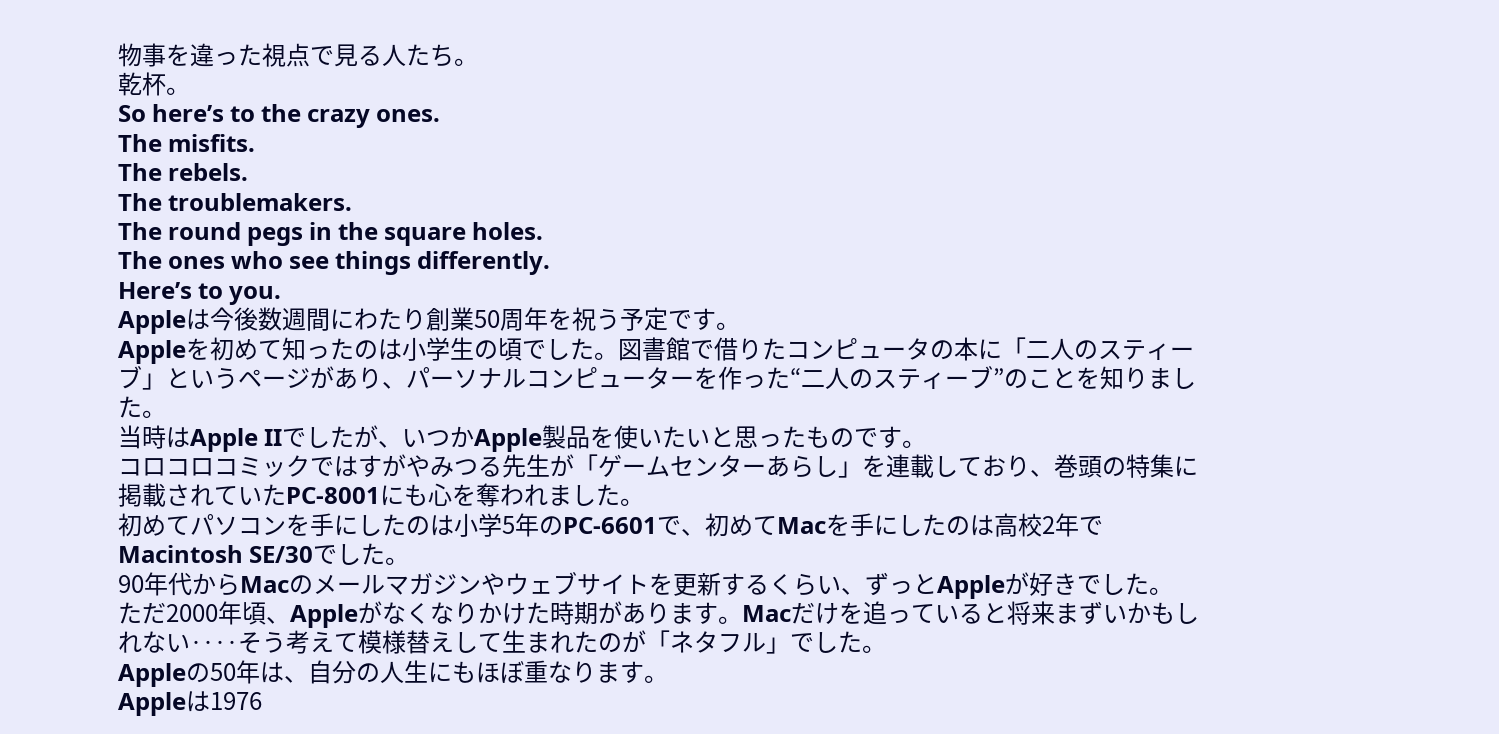物事を違った視点で見る人たち。
乾杯。
So here’s to the crazy ones.
The misfits.
The rebels.
The troublemakers.
The round pegs in the square holes.
The ones who see things differently.
Here’s to you.
Appleは今後数週間にわたり創業50周年を祝う予定です。
Appleを初めて知ったのは小学生の頃でした。図書館で借りたコンピュータの本に「二人のスティーブ」というページがあり、パーソナルコンピューターを作った“二人のスティーブ”のことを知りました。
当時はApple IIでしたが、いつかApple製品を使いたいと思ったものです。
コロコロコミックではすがやみつる先生が「ゲームセンターあらし」を連載しており、巻頭の特集に掲載されていたPC-8001にも心を奪われました。
初めてパソコンを手にしたのは小学5年のPC-6601で、初めてMacを手にしたのは高校2年でMacintosh SE/30でした。
90年代からMacのメールマガジンやウェブサイトを更新するくらい、ずっとAppleが好きでした。
ただ2000年頃、Appleがなくなりかけた時期があります。Macだけを追っていると将来まずいかもしれない‥‥そう考えて模様替えして生まれたのが「ネタフル」でした。
Appleの50年は、自分の人生にもほぼ重なります。
Appleは1976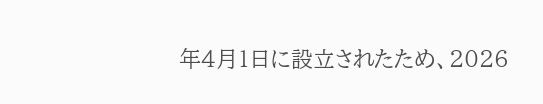年4月1日に設立されたため、2026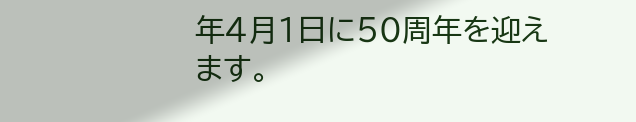年4月1日に50周年を迎えます。